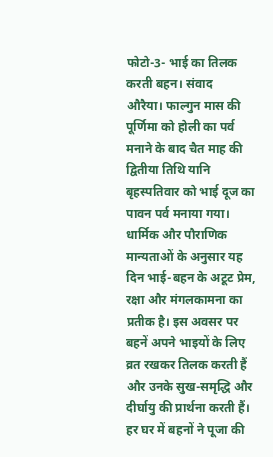फोटो-3- भाई का तिलक करती बहन। संवाद
औरैया। फाल्गुन मास की पूर्णिमा को होली का पर्व मनाने के बाद चैत माह की द्वितीया तिथि यानि बृहस्पतिवार को भाई दूज का पावन पर्व मनाया गया। धार्मिक और पौराणिक मान्यताओं के अनुसार यह दिन भाई-बहन के अटूट प्रेम, रक्षा और मंगलकामना का प्रतीक है। इस अवसर पर बहनें अपने भाइयों के लिए व्रत रखकर तिलक करती हैं और उनके सुख-समृद्धि और दीर्घायु की प्रार्थना करती हैं।
हर घर में बहनों ने पूजा की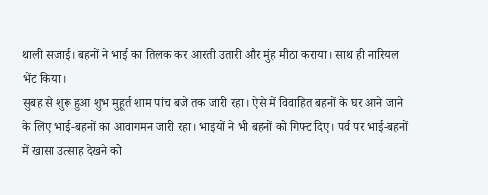थाली सजाई। बहनों ने भाई का तिलक कर आरती उतारी और मुंह मीठा कराया। साथ ही नारियल भेंट किया।
सुबह से शुरू हुआ शुभ मुहूर्त शाम पांच बजे तक जारी रहा। ऐसे में विवाहित बहनों के घर आने जाने के लिए भाई-बहनों का आवागमन जारी रहा। भाइयों ने भी बहनों को गिफ्ट दिए। पर्व पर भाई-बहनों में खासा उत्साह देखने को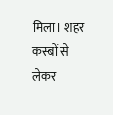मिला। शहर कस्बों से लेकर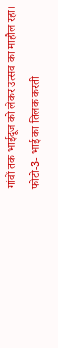गांवों तक भाईदूज को लेकर उत्सव का माहौल रहा।
फोटो-3- भाई का तिलक करती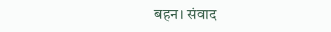बहन। संवाद